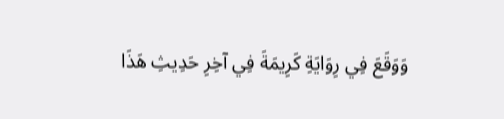وَوَقَعَ فِي رِوَايَةِ كَرِيمَةَ فِي آخِرِ حَدِيثِ هَذَا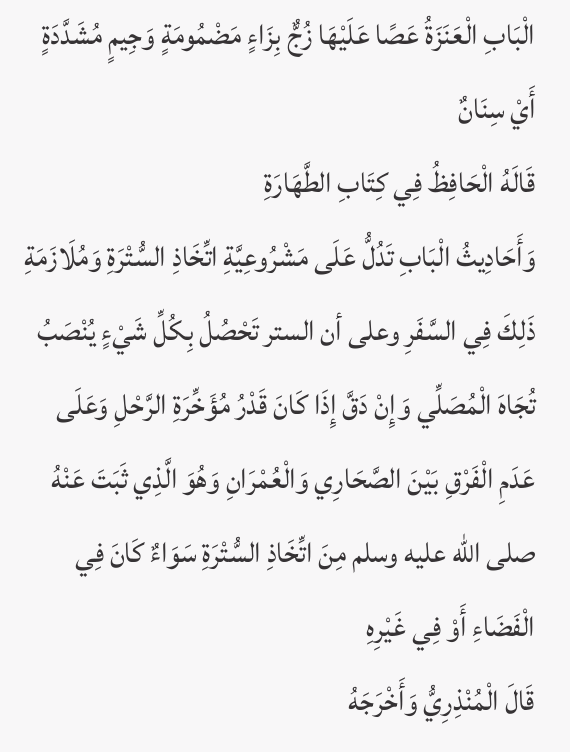الْبَابِ الْعَنَزَةُ عَصًا عَلَيْهَا زُجٌّ بِزَاءٍ مَضْمُومَةٍ وَجِيمٍ مُشَدَّدَةٍ أَيْ سِنَانٌ
قَالَهُ الْحَافِظُ فِي كِتَابِ الطَّهَارَةِ
وَأَحَادِيثُ الْبَابِ تَدُلُّ عَلَى مَشْرُوعِيَّةِ اتِّخَاذِ السُّتْرَةِ وَمُلَازَمَةِ ذَلِكَ فِي السَّفَرِ وعلى أن الستر تَحْصُلُ بِكُلِّ شَيْءٍ يُنْصَبُ تُجَاهَ الْمُصَلِّي وَإِنْ دَقَّ إِذَا كَانَ قَدْرُ مُؤَخِّرَةِ الرَّحْلِ وَعَلَى عَدَمِ الْفَرْقِ بَيْنَ الصَّحَارِي وَالْعُمْرَانِ وَهُوَ الَّذِي ثَبَتَ عَنْهُ صلى الله عليه وسلم مِنَ اتِّخَاذِ السُّتْرَةِ سَوَاءٌ كَانَ فِي الْفَضَاءِ أَوْ فِي غَيْرِهِ
قَالَ الْمُنْذِرِيُّ وَأَخْرَجَهُ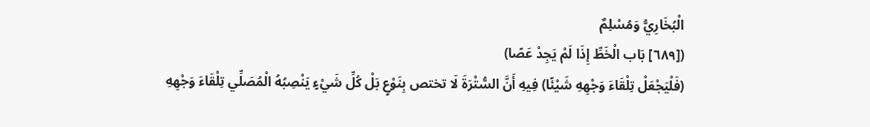الْبُخَارِيُّ وَمُسْلِمٌ
([٦٨٩] بَاب الْخَطِّ إِذَا لَمْ يَجِدْ عَصًا)
(فَلْيَجْعَلْ تِلْقَاءَ وَجْهِهِ شَيْئًا) فِيهِ أَنَّ السُّتْرَةَ لَا تختص بِنَوْعٍ بَلْ كُلِّ شَيْءٍ يَنْصِبُهُ الْمُصَلِّي تِلْقَاءَ وَجْهِهِ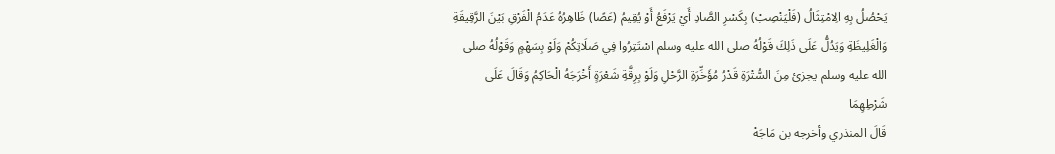يَحْصُلُ بِهِ الِامْتِثَالُ (فَلْيَنْصِبْ) بِكَسْرِ الصَّادِ أَيْ يَرْفَعُ أَوْ يُقِيمُ (عَصًا) ظَاهِرُهُ عَدَمُ الْفَرْقِ بَيْنَ الرَّقِيقَةِ وَالْغَلِيظَةِ وَيَدُلُّ عَلَى ذَلِكَ قَوْلُهُ صلى الله عليه وسلم اسْتَتِرُوا فِي صَلَاتِكُمْ وَلَوْ بِسَهْمٍ وَقَوْلُهُ صلى الله عليه وسلم يجزئ مِنَ السُّتْرَةِ قَدْرُ مُؤَخِّرَةِ الرَّحْلِ وَلَوْ بِرِقَّةِ شَعْرَةٍ أَخْرَجَهُ الْحَاكِمُ وَقَالَ عَلَى شَرْطِهِمَا
قَالَ المنذري وأخرجه بن مَاجَهْ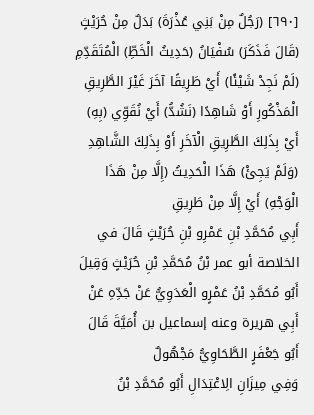[٦٩٠] (رَجُلٌ مِنْ بَنِي عُذْرَةَ) بَدَلٌ مِنْ حُرَيْثٍ (قَالَ فَذَكَرَ) سُفْيَانُ (حَدِيثُ الْخَطِّ) الْمُتَقَدِّمِ (لَمْ نَجِدْ شَيْئًا) أَيْ طَرِيقًا آخَرَ غَيْرَ الطَّرِيقِ الْمَذْكُورِ أَوْ شَاهِدًا (نَشُدُّ) أَيْ نُقَوِّي (بِهِ) أَيْ بِذَلِكَ الطَّرِيقِ الْآخَرِ أَوْ بِذَلِكَ الشَّاهِدِ (وَلَمْ يَجِئْ) هَذَا الْحَدِيثُ (إِلَّا مِنْ هَذَا الْوَجْهِ) أَيْ إِلَّا مِنْ طَرِيقِ
أَبِي مُحَمَّدِ بْنِ عَمْرِو بْنِ حُرَيْثٍ قَالَ في الخلاصة أبو عمر بْنُ مُحَمَّدِ بْنِ حُرَيْثٍ وَقِيلَ أَبُو مُحَمَّدِ بْنُ عَمْرٍو الْعَدَوِيُّ عَنْ جَدِّهِ عَنْ أَبِي هريرة وعنه إسماعيل بن أُمَيَّةَ قَالَ أَبُو جَعْفَرٍ الطَّحَاوِيُّ مَجْهُولٌ
وَفِي مِيزَانِ الِاعْتِدَالِ أَبُو مُحَمَّدِ بْنُ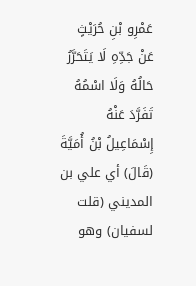عَمْرِو بْنِ حُرَيْثٍ عَنْ جَدِّهِ لَا يَتَحَرَّرُ حَالُهُ وَلَا اسْمُهُ تَفَرَّدَ عَنْهُ إِسْمَاعِيلُ بْنُ أُمَيَّةَ (قَالَ) أي علي بن المديني (قلت لسفيان) وهو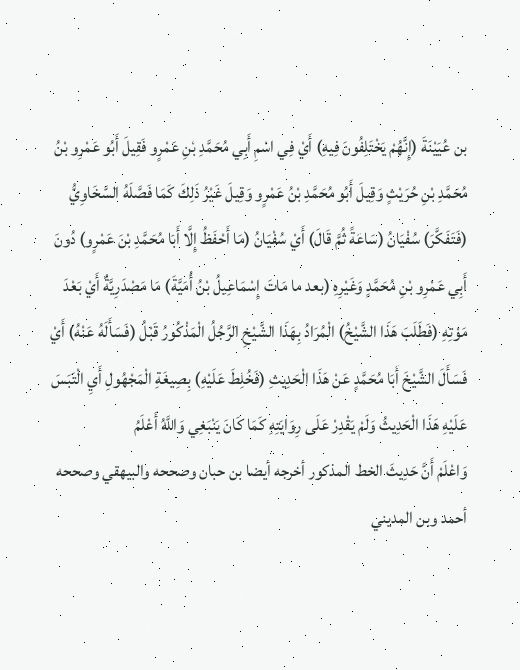بن عُيَيْنَةَ (إِنَّهُمْ يَخْتَلِفُونَ فِيهِ) أَيْ فِي اسْمِ أَبِي مُحَمَّدِ بْنِ عَمْرٍو فَقِيلَ أَبُو عَمْرِو بْنُ مُحَمَّدِ بْنِ حُرَيْثٍ وَقِيلَ أَبُو مُحَمَّدِ بْنُ عَمْرٍو وَقِيلَ غَيْرُ ذَلِكَ كَمَا فَصَّلَهُ السَّخَاوِيُّ (فَتَفَكَّرَ) سُفْيَانُ (سَاعَةً ثُمَّ قَالَ) أَيْ سُفْيَانُ (مَا أَحْفَظُ إِلَّا أَبَا مُحَمَّدِ بْنَ عَمْرٍو) دُونَ أَبِي عَمْرِو بْنِ مُحَمَّدٍ وَغَيْرِهِ (بعد ما مَاتَ إِسْمَاعِيلُ بْنُ أُمَيَّةَ) مَا مَصْدَرِيَّةٌ أَيْ بَعْدَ مَوْتِهِ (فَطَلَبَ هَذَا الشَّيْخُ) الْمُرَادُ بِهَذَا الشَّيْخِ الرَّجُلُ الْمَذْكُورُ قَبْلُ (فَسَأَلَهُ عَنْهُ) أَيْ فَسَأَلَ الشَّيْخَ أَبَا مُحَمَّدٍ عَنْ هَذَا الْحَدِيثِ (فَخُلِطَ عَلَيْهِ) بِصِيغَةِ الْمَجْهُولِ أَيِ الْتَبَسَ عَلَيْهِ هَذَا الْحَدِيثُ وَلَمْ يَقْدِرْ عَلَى رِوَايَتِهِ كَمَا كَانَ يَنْبَغِي وَاللَّهُ أَعْلَمُ
وَاعْلَمْ أَنَّ حَدِيثَ الخط المذكور أخرجه أيضا بن حبان وصححه والبيهقي وصححه أحمد وبن المديني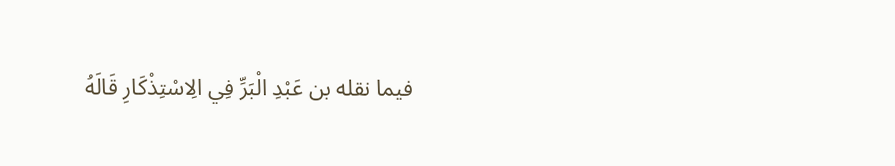فيما نقله بن عَبْدِ الْبَرِّ فِي الِاسْتِذْكَارِ قَالَهُ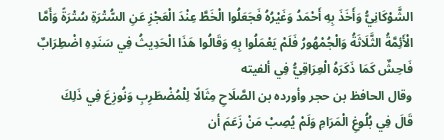الشَّوْكَانِيُّ وَأَخَذَ بِهِ أَحْمَدُ وَغَيْرُهُ فَجَعَلُوا الْخَطَّ عِنْدَ الْعَجْزِ عَنِ السُّتْرَةِ سُتْرَةً وَأَمَّا الْأَئِمَّةُ الثَّلَاثَةُ وَالْجُمْهُورُ فَلَمْ يَعْمَلُوا بِهِ وَقَالُوا هَذَا الْحَدِيثُ فِي سَنَدِهِ اضْطِرَابٌ فَاحِشٌ كَمَا ذَكَرَهُ الْعِرَاقِيُّ فِي ألفيته
وقال الحافظ بن حجر وأورده بن الصَّلَاحِ مِثَالًا لِلْمُضْطَرِبِ وَنُوزِعَ فِي ذَلِكَ
قَالَ فِي بُلُوغِ الْمَرَامِ وَلَمْ يُصِبْ مَنْ زَعَمَ أن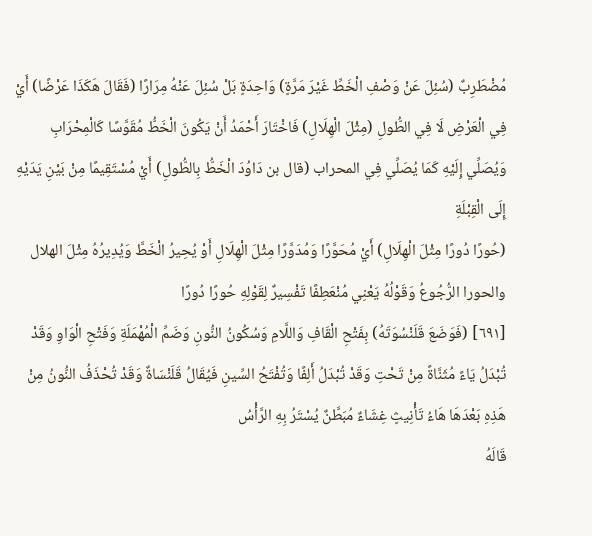مُضْطَرِبٌ (سُئِلَ عَنْ وَصْفِ الْخَطِّ غَيْرَ مَرَّةٍ) وَاحِدَةٍ بَلْ سُئِلَ عَنْهُ مِرَارًا (فَقَالَ هَكَذَا عَرْضًا) أَيْ فِي الْعَرْضِ لَا فِي الطُّولِ (مِثْلَ الْهِلَالِ) فَاخْتَارَ أَحْمَدُ أَنْ يَكُونَ الْخَطُّ مُقَوَّسًا كَالْمِحْرَابِ وَيُصَلِّي إِلَيْهِ كَمَا يُصَلِّي فِي المحراب (قال بن دَاوُدَ الْخَطُّ بِالطُّولِ) أَيْ مُسْتَقِيمًا مِنْ بَيْنِ يَدَيْهِ إِلَى الْقِبْلَةِ
(حُورًا دُورًا مِثْلَ الْهِلَالِ) أَيْ مُحَوَّرًا وَمُدَوَّرًا مِثْلَ الْهِلَالِ أَوْ يُحِيرُ الْخَطَّ وَيُدِيرُهُ مِثْلَ الهلال والحورا الرُّجُوعُ وَقَوْلُهُ يَعْنِي مُنْعَطِفًا تَفْسِيرٌ لِقَوْلِهِ حُورًا دُورًا
[٦٩١] (فَوَضَعَ قَلَنْسُوَتَهُ) بِفَتْحِ الْقَافِ وَاللَّامِ وَسُكُونُ النُّونِ وَضَمِّ الْمُهْمَلَةِ وَفَتْحِ الْوَاوِ وَقَدْ تُبْدَلُ يَاءً مُثَنَّاةً مِنْ تَحْتِ وَقَدْ تُبْدَلُ أَلِفًا وَتُفْتَحُ السِّينِ فَيُقَالُ قَلَنْسَاةٌ وَقَدْ تُحْذَفُ النُّونُ مِنْ هَذِهِ بَعْدَهَا هَاءُ تَأْنِيثٍ غِشَاءٌ مُبَطَّنٌ يُسْتَرُ بِهِ الرَّأْسُ
قَالَهُ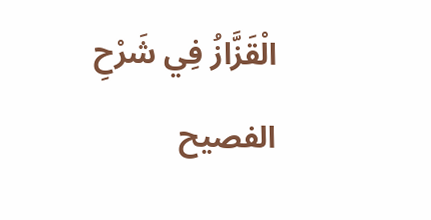الْقَزَّازُ فِي شَرْحِ الفصيح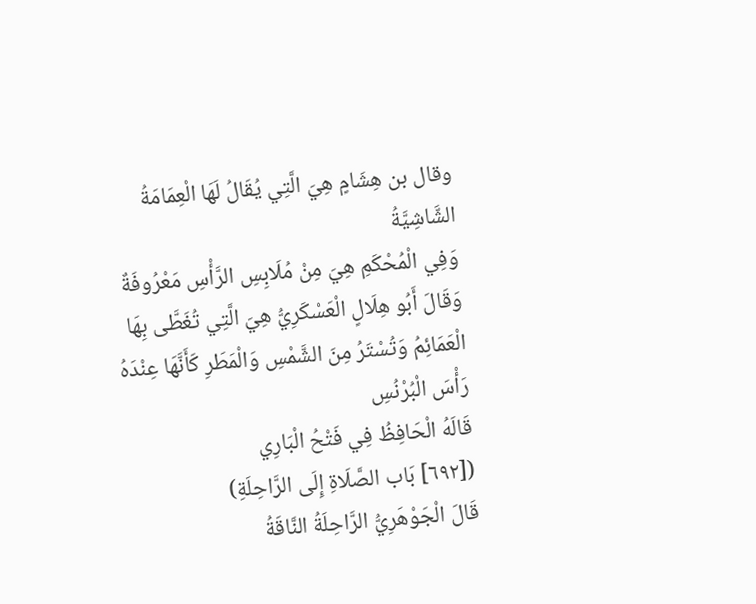وقال بن هِشَامٍ هِيَ الَّتِي يُقَالُ لَهَا الْعِمَامَةُ الشَّاشِيَّةُ
وَفِي الْمُحْكَمِ هِيَ مِنْ مُلَابِسِ الرَّأْسِ مَعْرُوفَةٌ
وَقَالَ أَبُو هِلَالٍ الْعَسْكَرِيُّ هِيَ الَّتِي تُغَطَّى بِهَا الْعَمَائِمُ وَتُسْتَرُ مِنَ الشَّمْسِ وَالْمَطَرِ كَأَنَّهَا عِنْدَهُ رَأْسَ الْبُرْنُسِ
قَالَهُ الْحَافِظُ فِي فَتْحُ الْبَارِي
([٦٩٢] بَاب الصَّلَاةِ إِلَى الرَّاحِلَةِ)
قَالَ الْجَوْهَرِيُّ الرَّاحِلَةُ النَّاقَةُ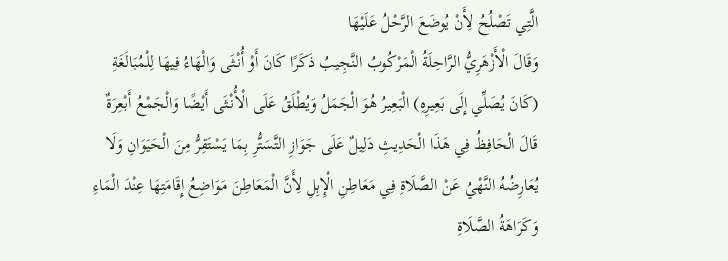الَّتِي تَصْلُحُ لِأَنْ يُوضَعَ الرَّحْلُ عَلَيْهَا
وَقَالَ الْأَزْهَرِيُّ الرَّاحِلَةُ الْمَرْكُوبُ النَّجِيبُ ذَكَرًا كَانَ أَوْ أُنْثَى وَالْهَاءُ فِيهَا لِلْمُبَالَغَةِ
(كَانَ يُصَلِّي إِلَى بَعِيرِهِ) الْبَعِيرُ هُوَ الْجَمَلُ وَيُطْلَقُ عَلَى الْأُنْثَى أَيْضًا وَالْجَمْعُ أَبْعِرَةٌ
قَالَ الْحَافِظُ فِي هَذَا الْحَدِيثِ دَلِيلٌ عَلَى جَوَازِ التَّسَتُّرِ بِمَا يَسْتَقِرُّ مِنَ الْحَيَوَانِ وَلَا يُعَارِضُهُ النَّهْيُ عَنْ الصَّلَاةِ فِي مَعَاطِنِ الْإِبِلِ لِأَنَّ الْمَعَاطِنَ مَوَاضِعُ إِقَامَتِهَا عِنْدَ الْمَاءِ وَكَرَاهَةُ الصَّلَاةِ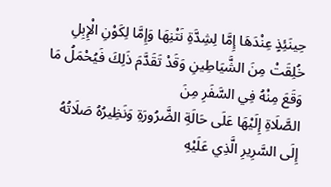حِينَئِذٍ عِنْدَهَا إِمَّا لِشِدَّةِ نَتْنِهَا وَإِمَّا لِكَوْنِ الْإِبِلِ خُلِقَتْ مِنَ الشَّيَاطِينِ وَقَدْ تَقَدَّمَ ذَلِكَ فَيُحْمَلُ مَا وَقَعَ مِنْهُ فِي السَّفَرِ مِنَ
الصَّلَاةِ إِلَيْهَا عَلَى حَالَةِ الضَّرُورَةِ وَنَظِيرُهُ صَلَاتُهُ إِلَى السَّرِيرِ الَّذِي عَلَيْهِ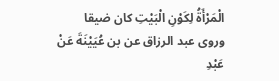الْمَرْأَةُ لِكَوْنِ الْبَيْتِ كان ضيقا
وروى عبد الرزاق عن بن عُيَيْنَةَ عَنْ عَبْدِ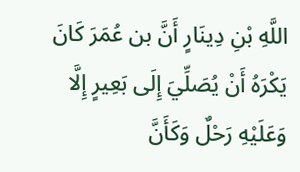اللَّهِ بْنِ دِينَارٍ أَنَّ بن عُمَرَ كَانَ يَكْرَهُ أَنْ يُصَلِّيَ إِلَى بَعِيرٍ إِلَّا وَعَلَيْهِ رَحْلٌ وَكَأَنَّ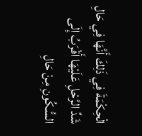الْحِكْمَةَ فِي ذَلِكَ أَنَّهَا فِي حَالِ شَدِّ الرَّحْلِ عَلَيْهَا أَقْرَبُ إِلَى السُّكُونِ مِنْ حَالِ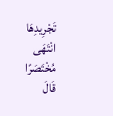تَجْرِيدِهَا
انْتَهَى
مُخْتَصَرًا
قَالَ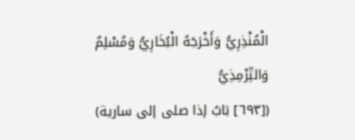الْمُنْذِرِيُّ وَأَخْرَجَهُ الْبُخَارِيُّ وَمُسْلِمٌ وَالتِّرْمِذِيُّ
([٦٩٣] بَابُ إذا صلى إلى سارية)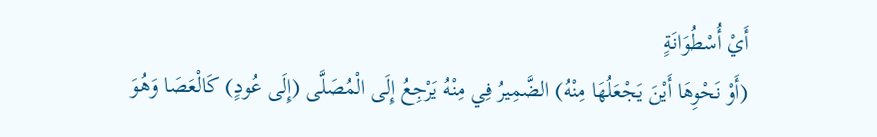أَيْ أُسْطُوَانَةٍ
(أَوْ نَحْوِهَا أَيْنَ يَجْعَلُهَا مِنْهُ) الضَّمِيرُ فِي مِنْهُ يَرْجِعُ إِلَى الْمُصَلَّى (إِلَى عُودٍ) كَالْعَصَا وَهُوَ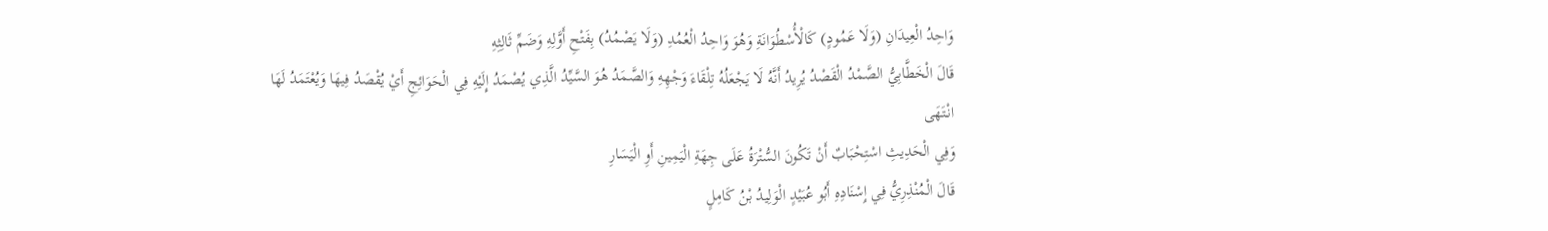وَاحِدُ الْعِيدَانِ (وَلَا عَمُودٍ) كَالْأُسْطُوَانَةِ وَهُوَ وَاحِدُ الْعُمُدِ (وَلَا يَصْمُدُ) بِفَتْحِ أَوَّلِهِ وَضَمِّ ثَالِثِهِ
قَالَ الْخَطَّابِيُّ الصَّمْدُ الْقَصْدُ يُرِيدُ أَنَّهُ لَا يَجْعَلُهُ تِلْقَاءَ وَجْهِهِ وَالصَّمَدُ هُوَ السَّيِّدُ الَّذِي يُصْمَدُ إِلَيْهِ فِي الْحَوَائِجِ أَيْ يُقْصَدُ فِيهَا وَيُعْتَمَدُ لَهَا
انْتَهَى
وَفِي الْحَدِيثِ اسْتِحْبَابٌ أَنْ تَكُونَ السُّتْرَةُ عَلَى جِهَةِ الْيَمِينِ أَوِ الْيَسَارِ
قَالَ الْمُنْذِرِيُّ فِي إِسْنَادِهِ أَبُو عُبَيْدٍ الْوَلِيدُ بْنُ كَامِلٍ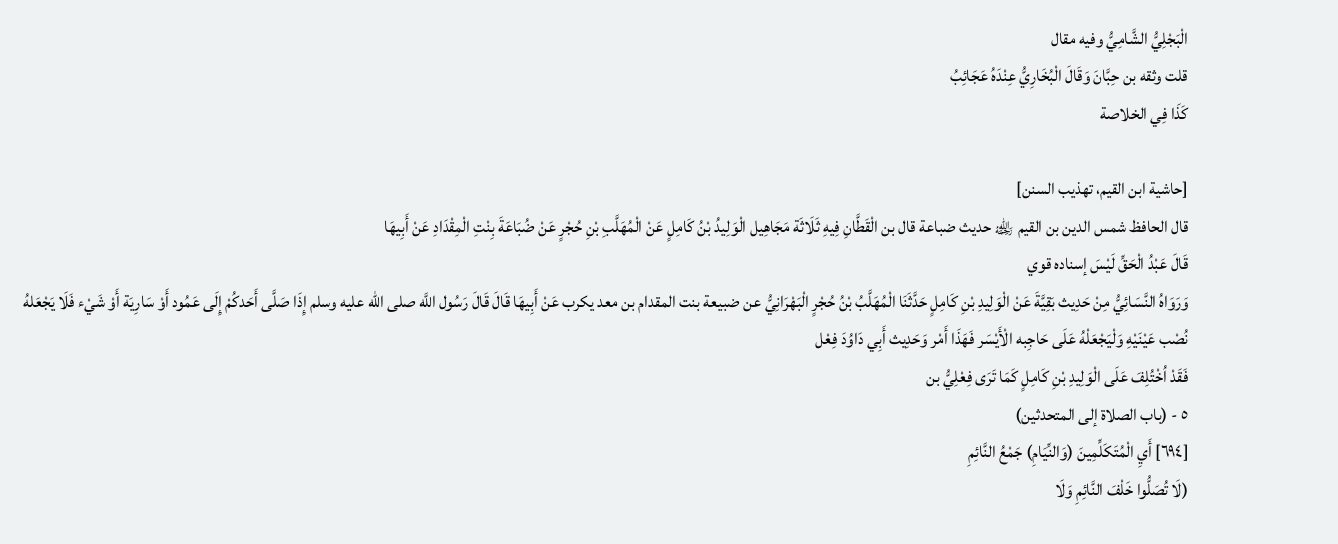الْبَجْلِيُّ الشَّامِيُّ وفيه مقال
قلت وثقه بن حِبَّانَ وَقَالَ الْبُخَارِيُّ عِنْدَهُ عَجَائِبُ
كَذَا فِي الخلاصة

[حاشية ابن القيم، تهذيب السنن]
قال الحافظ شمس الدين بن القيم ﵀ حديث ضباعة قال بن الْقَطَّانِ فِيهِ ثَلَاثَة مَجَاهِيل الْوَلِيدُ بْنُ كَامِلٍ عَنْ الْمُهَلَّبِ بْنِ حُجْرٍ عَنْ ضُبَاعَةَ بِنْتِ الْمِقْدَادِ عَنْ أَبِيهَا
قَالَ عَبْدُ الْحَقِّ لَيْسَ إسناده قوي
وَرَوَاهُ النَّسَائِيُّ مِنْ حَدِيث بَقِيَّةَ عَنْ الْوَلِيدِ بْنِ كَامِلٍ حَدَّثَنَا الْمُهَلَّبُ بْنُ حُجْرٍ الْبَهْرَانِيُّ عن ضبيعة بنت المقدام بن معد يكرب عَنْ أَبِيهَا قَالَ قَالَ رَسُول اللَّه صلى الله عليه وسلم إِذَا صَلَّى أَحَدكُمْ إِلَى عَمُود أَوْ سَارِيَة أَوْ شَيْء فَلَا يَجْعَلهُ نُصْب عَيْنَيْهِ وَلْيَجْعَلْهُ عَلَى حَاجِبه الْأَيْسَر فَهَذَا أَمْر وَحَدِيث أَبِي دَاوُدَ فِعْل
فَقَدْ اُخْتُلِفَ عَلَى الْوَلِيدِ بْنِ كَامِلٍ كَمَا تَرَى فِعْلِيُّ بن
٥ - (باب الصلاة إلى المتحدثين)
[٦٩٤] أَيِ الْمُتَكَلِّمِينَ (وَالنِّيَامِ) جَمْعُ النَّائِمِ
(لَا تُصَلُّوا خَلْفَ النَّائِمِ وَلَا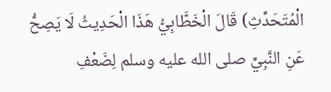الْمُتَحَدِّثِ) قَالَ الْخَطَّابِيُّ هَذَا الْحَدِيثُ لَا يَصِحُّ عَنِ النَّبِيِّ صلى الله عليه وسلم لِضَعْفِ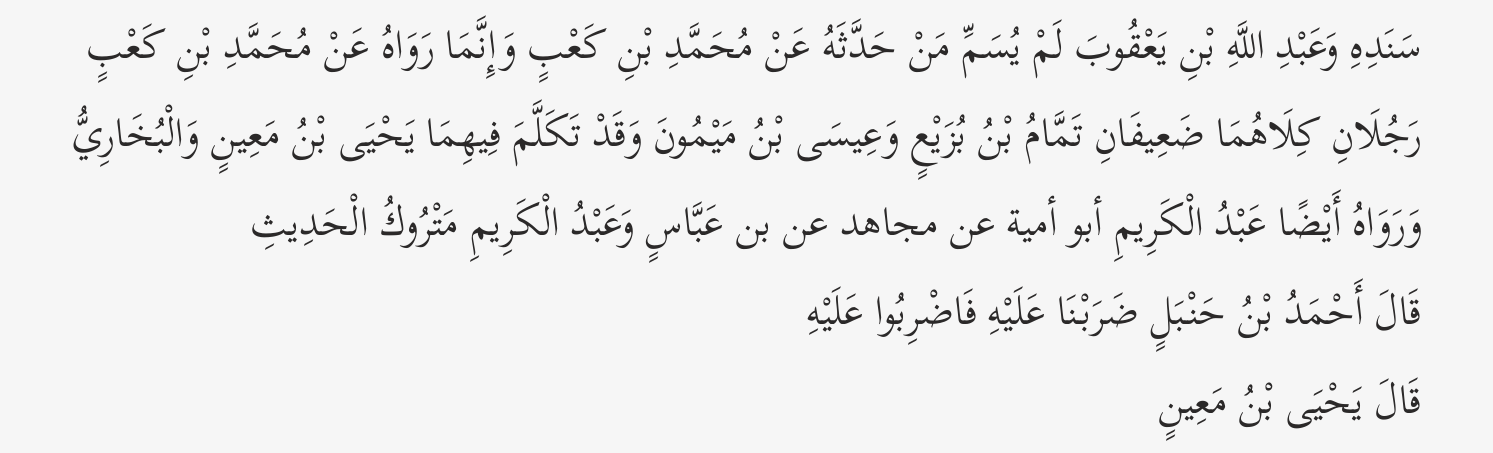سَنَدِهِ وَعَبْدِ اللَّهِ بْنِ يَعْقُوبَ لَمْ يُسَمِّ مَنْ حَدَّثَهُ عَنْ مُحَمَّدِ بْنِ كَعْبٍ وَإِنَّمَا رَوَاهُ عَنْ مُحَمَّدِ بْنِ كَعْبٍ رَجُلَانِ كِلَاهُمَا ضَعِيفَانِ تَمَّامُ بْنُ بُزَيْعٍ وَعِيسَى بْنُ مَيْمُونَ وَقَدْ تَكَلَّمَ فِيهِمَا يَحْيَى بْنُ مَعِينٍ وَالْبُخَارِيُّ وَرَوَاهُ أَيْضًا عَبْدُ الْكَرِيمِ أبو أمية عن مجاهد عن بن عَبَّاسٍ وَعَبْدُ الْكَرِيمِ مَتْرُوكُ الْحَدِيثِ
قَالَ أَحْمَدُ بْنُ حَنْبَلٍ ضَرَبْنَا عَلَيْهِ فَاضْرِبُوا عَلَيْهِ
قَالَ يَحْيَى بْنُ مَعِينٍ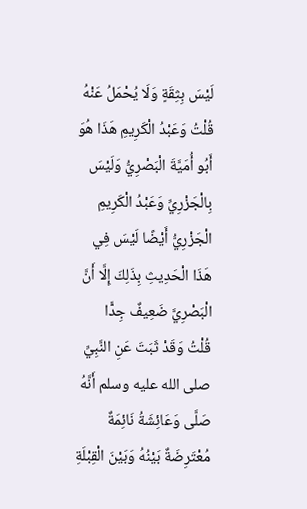لَيْسَ بِثِقَةٍ وَلَا يُحْمَلُ عَنْهُ
قُلْتُ وَعَبْدُ الْكَرِيمِ هَذَا هُوَ أَبُو أُمَيَّةَ الْبَصْرِيُّ وَلَيْسَ بِالْجَزْرِيِّ وَعَبْدُ الْكَرِيمِ الْجَزْرِيُّ أَيْضًا لَيْسَ فِي هَذَا الْحَدِيثِ بِذَلِكَ إِلَّا أَنَّ الْبَصْرِيَّ ضَعِيفٌ جِدًّا
قُلْتُ وَقَدْ ثَبَتَ عَنِ النَّبِيِّ صلى الله عليه وسلم أَنَّهُ صَلَّى وَعَائِشَةُ نَائِمَةٌ مُعْتَرِضَةٌ بَيْنُهُ وَبَيْنَ الْقِبْلَةِ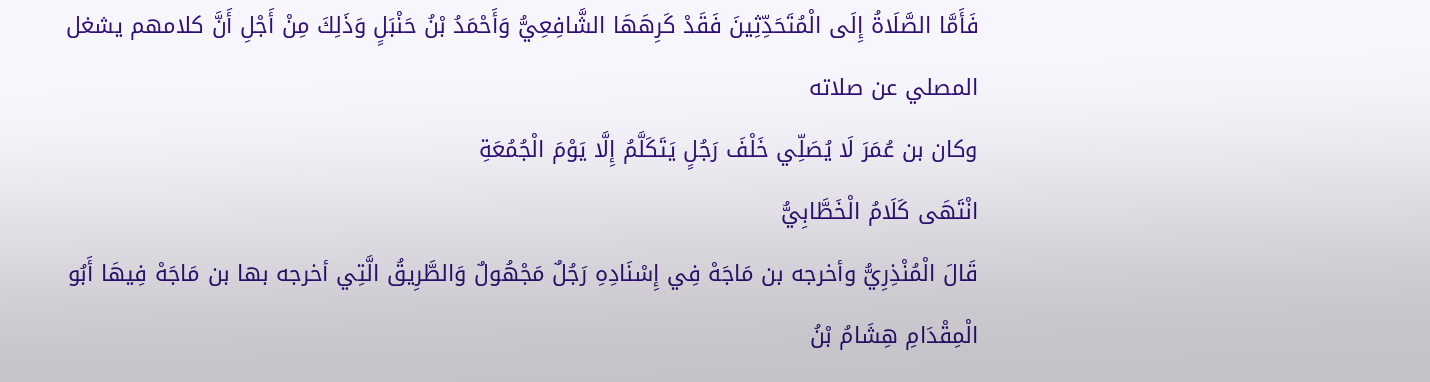فَأَمَّا الصَّلَاةُ إِلَى الْمُتَحَدِّثِينَ فَقَدْ كَرِهَهَا الشَّافِعِيُّ وَأَحْمَدُ بْنُ حَنْبَلٍ وَذَلِكَ مِنْ أَجْلِ أَنَّ كلامهم يشغل المصلي عن صلاته
وكان بن عُمَرَ لَا يُصَلِّي خَلْفَ رَجُلٍ يَتَكَلَّمُ إِلَّا يَوْمَ الْجُمُعَةِ
انْتَهَى كَلَامُ الْخَطَّابِيُّ
قَالَ الْمُنْذِرِيُّ وأخرجه بن مَاجَهْ فِي إِسْنَادِهِ رَجُلٌ مَجْهُولٌ وَالطَّرِيقُ الَّتِي أخرجه بها بن مَاجَهْ فِيهَا أَبُو الْمِقْدَامِ هِشَامُ بْنُ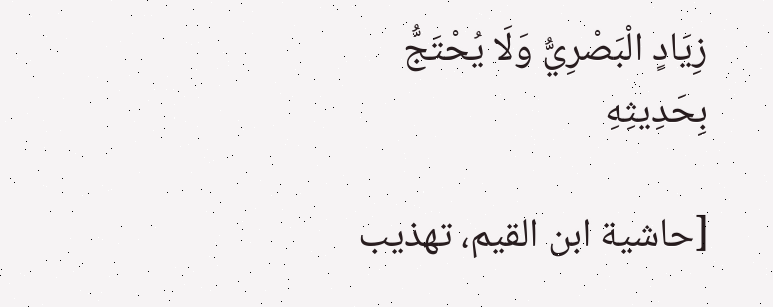زِيَادٍ الْبَصْرِيُّ وَلَا يُحْتَجُّ بِحَدِيثِهِ

[حاشية ابن القيم، تهذيب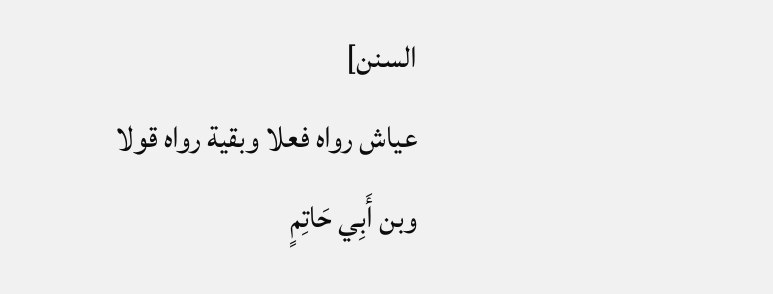السنن]
عياش رواه فعلا وبقية رواه قولا
وبن أَبِي حَاتِمٍ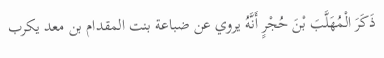ذَكَرَ الْمُهَلَّبَ بْنَ حُجْرٍ أَنَّهُ يروي عن ضباعة بنت المقدام بن معد يكرب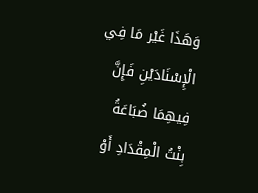وَهَذَا غَيْر مَا فِي الْإِسْنَادَيْنِ فَإِنَّ فِيهِمَا ضُبَاعَةُ بِنْتُ الْمِقْدَادِ أَوْ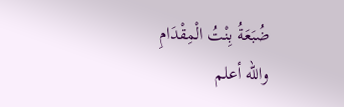ضُبَعَةُ بِنْتُ الْمِقْدَامِ
والله أعلم